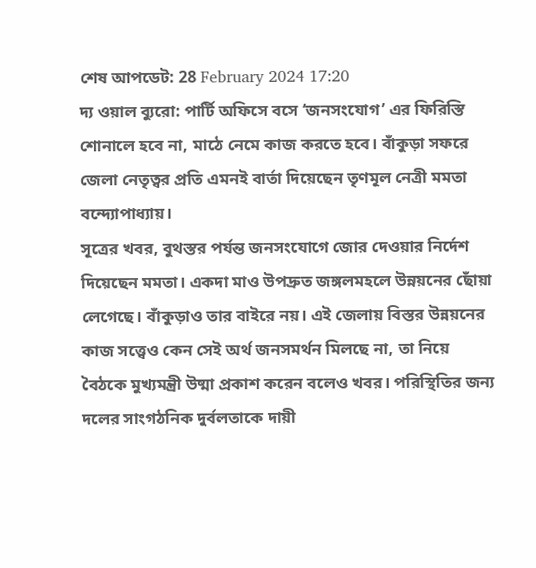শেষ আপডেট: 28 February 2024 17:20
দ্য ওয়াল ব্যুরো: পার্টি অফিসে বসে ‘জনসংযোগ’ এর ফিরিস্তি শোনালে হবে না, মাঠে নেমে কাজ করতে হবে। বাঁকুড়া সফরে জেলা নেতৃত্বর প্রতি এমনই বার্তা দিয়েছেন তৃণমূল নেত্রী মমতা বন্দ্যোপাধ্যায়।
সূত্রের খবর, বুথস্তর পর্যন্ত জনসংযোগে জোর দেওয়ার নির্দেশ দিয়েছেন মমতা। একদা মাও উপদ্রুত জঙ্গলমহলে উন্নয়নের ছোঁয়া লেগেছে। বাঁকুড়াও তার বাইরে নয়। এই জেলায় বিস্তর উন্নয়নের কাজ সত্ত্বেও কেন সেই অর্থ জনসমর্থন মিলছে না, তা নিয়ে বৈঠকে মুখ্যমন্ত্রী উষ্মা প্রকাশ করেন বলেও খবর। পরিস্থিতির জন্য দলের সাংগঠনিক দুর্বলতাকে দায়ী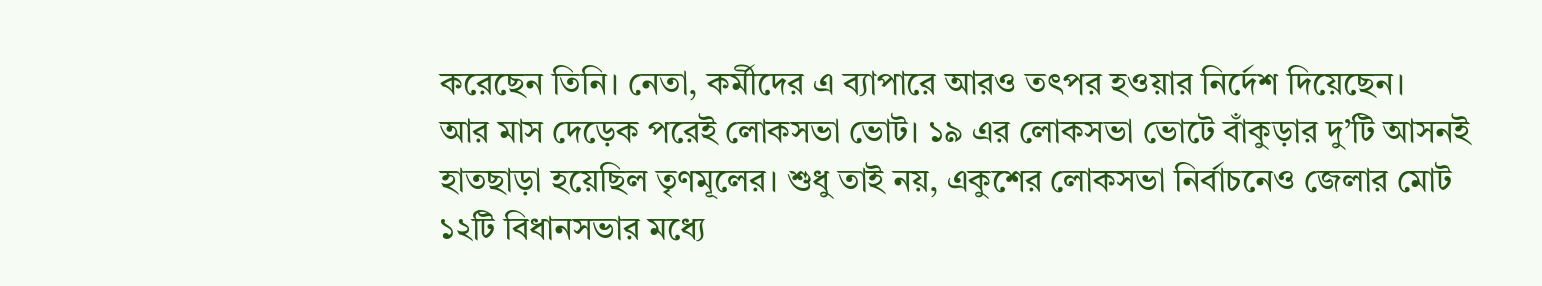করেছেন তিনি। নেতা, কর্মীদের এ ব্যাপারে আরও তৎপর হওয়ার নির্দেশ দিয়েছেন।
আর মাস দেড়েক পরেই লোকসভা ভোট। ১৯ এর লোকসভা ভোটে বাঁকুড়ার দু’টি আসনই হাতছাড়া হয়েছিল তৃণমূলের। শুধু তাই নয়, একুশের লোকসভা নির্বাচনেও জেলার মোট ১২টি বিধানসভার মধ্যে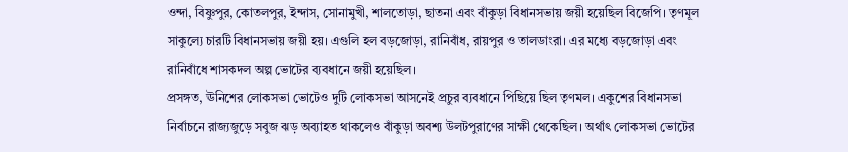ওন্দা, বিষ্ণুপুর, কোতলপুর, ইন্দাস, সোনামুখী, শালতোড়া, ছাতনা এবং বাঁকুড়া বিধানসভায় জয়ী হয়েছিল বিজেপি। তৃণমূল সাকুল্যে চারটি বিধানসভায় জয়ী হয়। এগুলি হল বড়জোড়া, রানিবাঁধ, রায়পুর ও তালডাংরা। এর মধ্যে বড়জোড়া এবং রানিবাঁধে শাসকদল অল্প ভোটের ব্যবধানে জয়ী হয়েছিল।
প্রসঙ্গত, ঊনিশের লোকসভা ভোটেও দুটি লোকসভা আসনেই প্রচুর ব্যবধানে পিছিয়ে ছিল তৃণমল। একুশের বিধানসভা নির্বাচনে রাজ্যজুড়ে সবুজ ঝড় অব্যাহত থাকলেও বাঁকুড়া অবশ্য উলটপুরাণের সাক্ষী থেকেছিল। অর্থাৎ লোকসভা ভোটের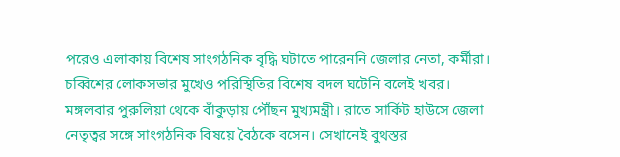পরেও এলাকায় বিশেষ সাংগঠনিক বৃদ্ধি ঘটাতে পারেননি জেলার নেতা, কর্মীরা। চব্বিশের লোকসভার মুখেও পরিস্থিতির বিশেষ বদল ঘটেনি বলেই খবর।
মঙ্গলবার পুরুলিয়া থেকে বাঁকুড়ায় পৌঁছন মুখ্যমন্ত্রী। রাতে সার্কিট হাউসে জেলা নেতৃত্বর সঙ্গে সাংগঠনিক বিষয়ে বৈঠকে বসেন। সেখানেই বুথস্তর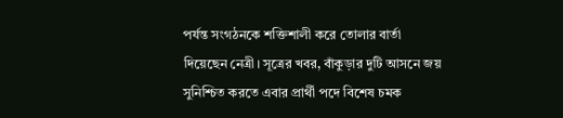পর্যন্ত সংগঠনকে শক্তিশালী করে তোলার বার্তা দিয়েছেন নেত্রী। সূত্রের খবর, বাঁকুড়ার দুটি আসনে জয় সুনিশ্চিত করতে এবার প্রার্থী পদে বিশেষ চমক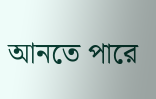আনতে পারে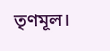তৃণমূল।